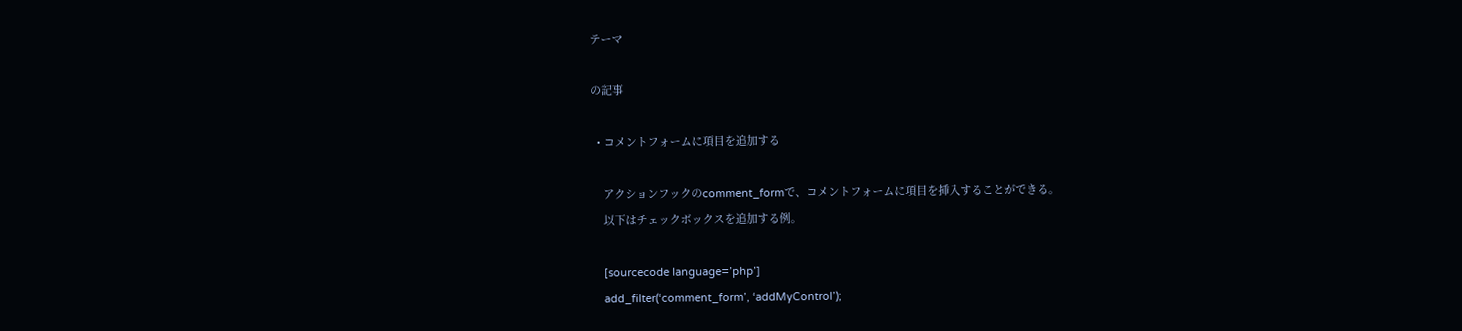テーマ

の記事

  • コメントフォームに項目を追加する

    アクションフックのcomment_formで、コメントフォームに項目を挿入することができる。
    以下はチェックボックスを追加する例。

    [sourcecode language=’php’]
    add_filter(‘comment_form’, ‘addMyControl’);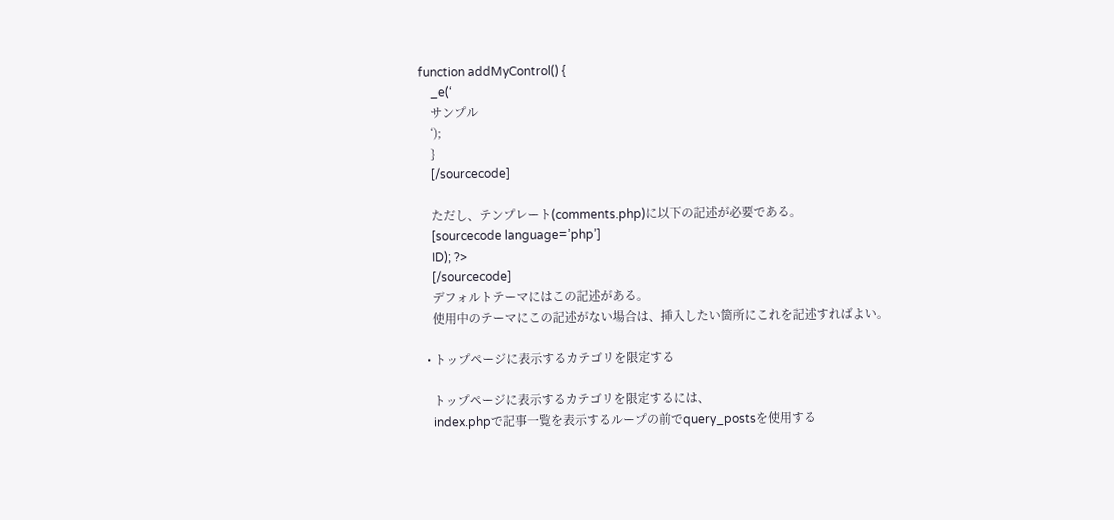function addMyControl() {
    _e(‘
    サンプル
    ‘);
    }
    [/sourcecode]

    ただし、テンプレート(comments.php)に以下の記述が必要である。
    [sourcecode language=’php’]
    ID); ?>
    [/sourcecode]
    デフォルトテーマにはこの記述がある。
    使用中のテーマにこの記述がない場合は、挿入したい箇所にこれを記述すればよい。

  • トップページに表示するカテゴリを限定する

    トップページに表示するカテゴリを限定するには、
    index.phpで記事一覧を表示するループの前でquery_postsを使用する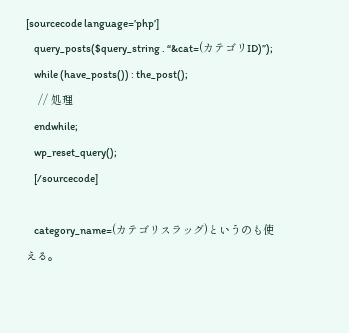[sourcecode language=’php’]
    query_posts($query_string . “&cat=(カテゴリID)”);
    while (have_posts()) : the_post();
    // 処理
    endwhile;
    wp_reset_query();
    [/sourcecode]

    category_name=(カテゴリスラッグ)というのも使える。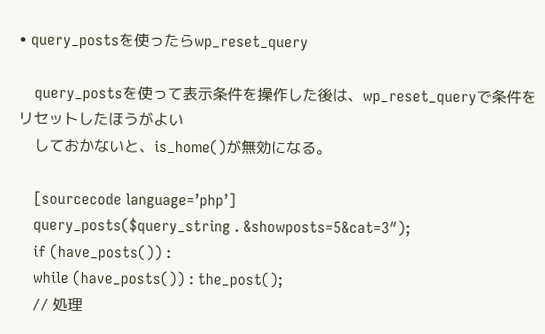• query_postsを使ったらwp_reset_query

    query_postsを使って表示条件を操作した後は、wp_reset_queryで条件をリセットしたほうがよい
    しておかないと、is_home()が無効になる。

    [sourcecode language=’php’]
    query_posts($query_string . &showposts=5&cat=3″);
    if (have_posts()) :
    while (have_posts()) : the_post();
    // 処理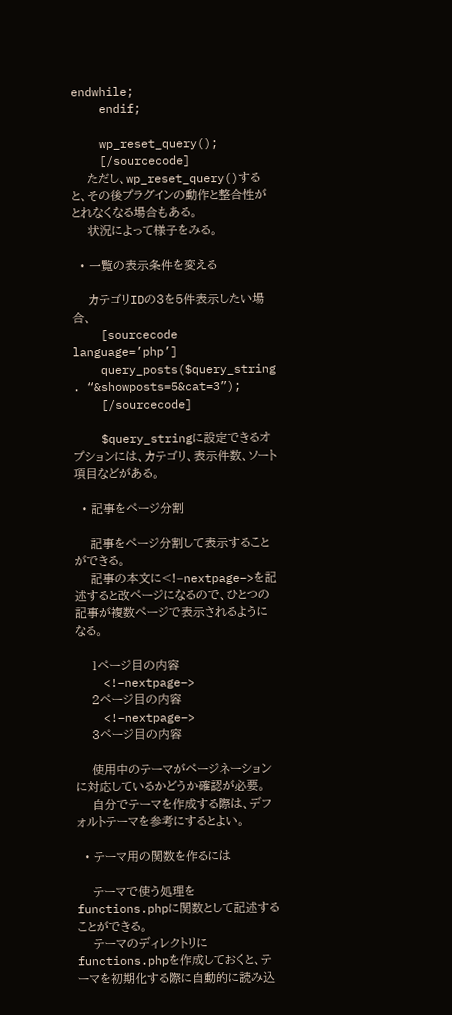endwhile;
    endif;

    wp_reset_query();
    [/sourcecode]
    ただし、wp_reset_query()すると、その後プラグインの動作と整合性がとれなくなる場合もある。
    状況によって様子をみる。

  • 一覧の表示条件を変える

    カテゴリIDの3を5件表示したい場合、
    [sourcecode language=’php’]
    query_posts($query_string . “&showposts=5&cat=3”);
    [/sourcecode]

    $query_stringに設定できるオプションには、カテゴリ、表示件数、ソート項目などがある。

  • 記事をページ分割

    記事をページ分割して表示することができる。
    記事の本文に<!–nextpage–>を記述すると改ページになるので、ひとつの記事が複数ページで表示されるようになる。

    1ページ目の内容
    <!–nextpage–>
    2ページ目の内容
    <!–nextpage–>
    3ページ目の内容

    使用中のテーマがページネーションに対応しているかどうか確認が必要。
    自分でテーマを作成する際は、デフォルトテーマを参考にするとよい。

  • テーマ用の関数を作るには

    テーマで使う処理をfunctions.phpに関数として記述することができる。
    テーマのディレクトリにfunctions.phpを作成しておくと、テーマを初期化する際に自動的に読み込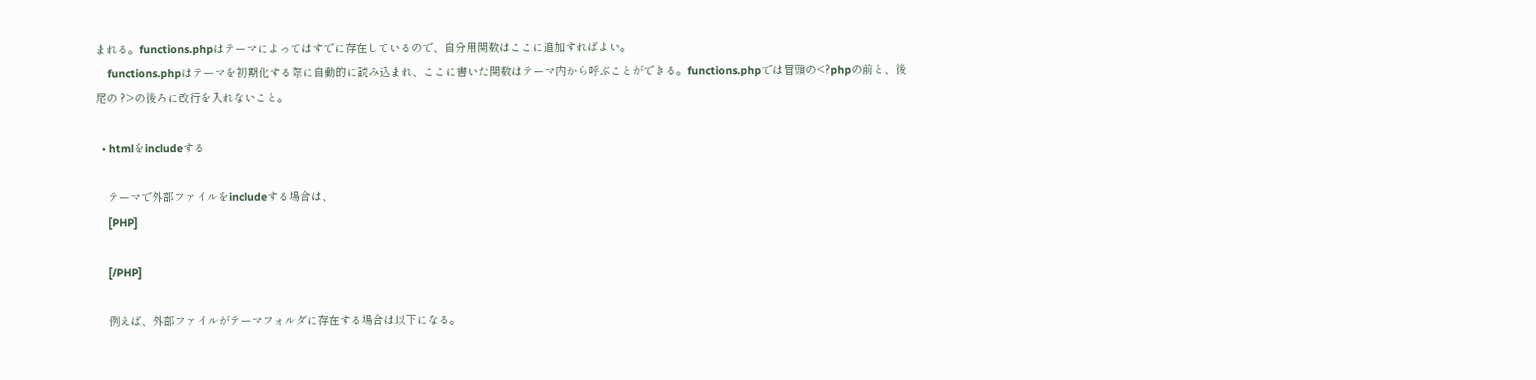まれる。functions.phpはテーマによってはすでに存在しているので、自分用関数はここに追加すればよい。
    functions.phpはテーマを初期化する際に自動的に読み込まれ、ここに書いた関数はテーマ内から呼ぶことができる。functions.phpでは冒頭の<?phpの前と、後尾の ?>の後ろに改行を入れないこと。

  • htmlをincludeする

    テーマで外部ファイルをincludeする場合は、
    [PHP]

    [/PHP]

    例えば、外部ファイルがテーマフォルダに存在する場合は以下になる。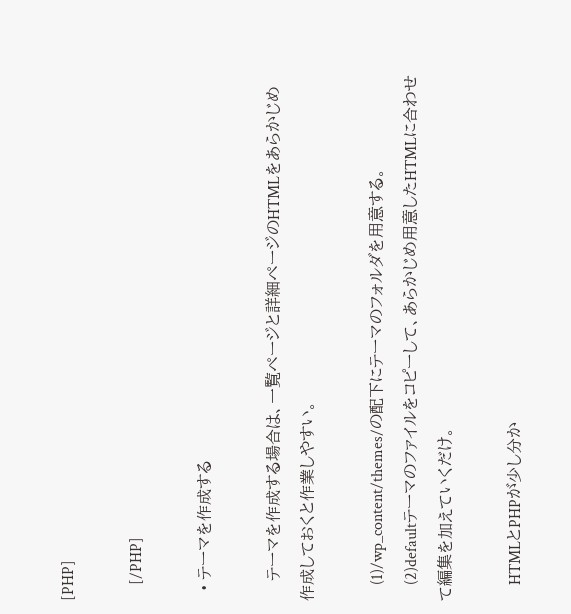[PHP]

    [/PHP]

  • テーマを作成する

    テーマを作成する場合は、一覧ページと詳細ページのHTMLをあらかじめ作成しておくと作業しやすい。

    (1)/wp_content/themes/の配下にテーマのフォルダを用意する。
    (2)defaultテーマのファイルをコピーして、あらかじめ用意したHTMLに合わせて編集を加えていくだけ。

    HTMLとPHPが少し分か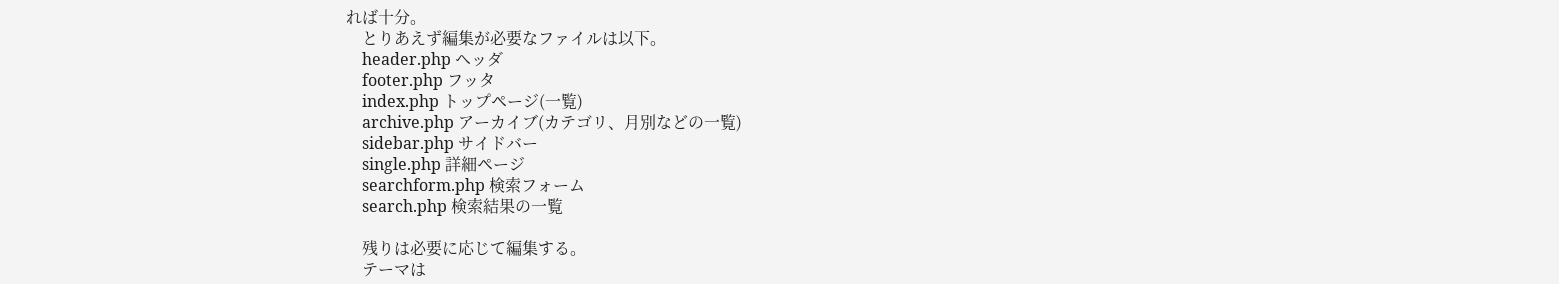れば十分。
    とりあえず編集が必要なファイルは以下。
    header.php ヘッダ
    footer.php フッタ
    index.php トップページ(一覧)
    archive.php アーカイブ(カテゴリ、月別などの一覧)
    sidebar.php サイドバー
    single.php 詳細ページ
    searchform.php 検索フォーム
    search.php 検索結果の一覧

    残りは必要に応じて編集する。
    テーマは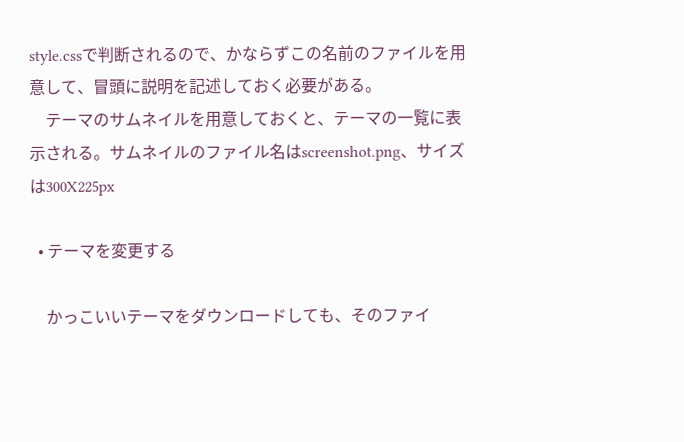style.cssで判断されるので、かならずこの名前のファイルを用意して、冒頭に説明を記述しておく必要がある。
    テーマのサムネイルを用意しておくと、テーマの一覧に表示される。サムネイルのファイル名はscreenshot.png、サイズは300X225px

  • テーマを変更する

    かっこいいテーマをダウンロードしても、そのファイ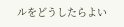ルをどうしたらよい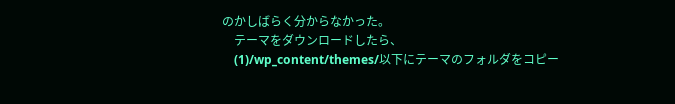のかしばらく分からなかった。
    テーマをダウンロードしたら、
    (1)/wp_content/themes/以下にテーマのフォルダをコピー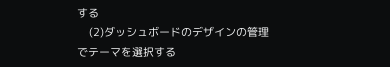する
    (2)ダッシュボードのデザインの管理でテーマを選択する